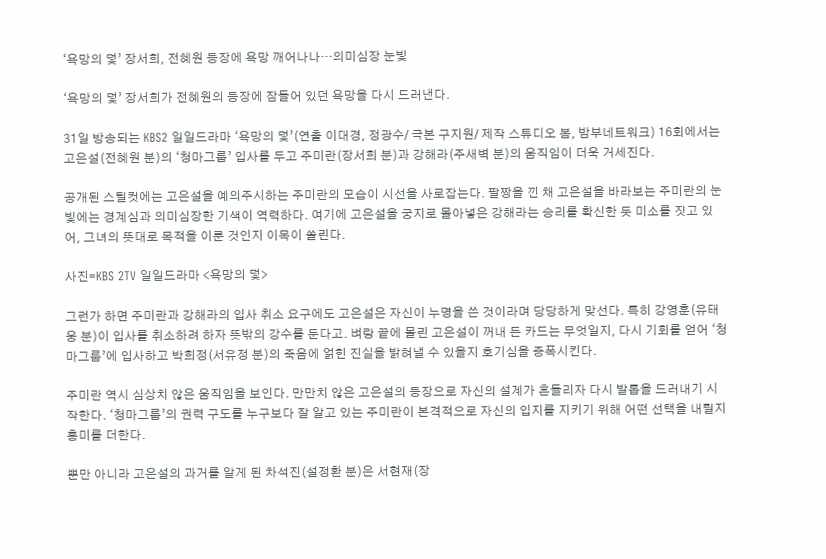‘욕망의 덫’ 장서희, 전혜원 등장에 욕망 깨어나나…의미심장 눈빛

‘욕망의 덫’ 장서희가 전혜원의 등장에 잠들어 있던 욕망을 다시 드러낸다.

31일 방송되는 KBS2 일일드라마 ‘욕망의 덫’(연출 이대경, 정광수/ 극본 구지원/ 제작 스튜디오 봄, 밤부네트워크) 16회에서는 고은설(전혜원 분)의 ‘청마그룹’ 입사를 두고 주미란(장서희 분)과 강해라(주새벽 분)의 움직임이 더욱 거세진다.

공개된 스틸컷에는 고은설을 예의주시하는 주미란의 모습이 시선을 사로잡는다. 팔짱을 낀 채 고은설을 바라보는 주미란의 눈빛에는 경계심과 의미심장한 기색이 역력하다. 여기에 고은설을 궁지로 몰아넣은 강해라는 승리를 확신한 듯 미소를 짓고 있어, 그녀의 뜻대로 목적을 이룬 것인지 이목이 쏠린다.

사진=KBS 2TV 일일드라마 <욕망의 덫>

그런가 하면 주미란과 강해라의 입사 취소 요구에도 고은설은 자신이 누명을 쓴 것이라며 당당하게 맞선다. 특히 강영훈(유태웅 분)이 입사를 취소하려 하자 뜻밖의 강수를 둔다고. 벼랑 끝에 몰린 고은설이 꺼내 든 카드는 무엇일지, 다시 기회를 얻어 ‘청마그룹’에 입사하고 박희정(서유정 분)의 죽음에 얽힌 진실을 밝혀낼 수 있을지 호기심을 증폭시킨다.

주미란 역시 심상치 않은 움직임을 보인다. 만만치 않은 고은설의 등장으로 자신의 설계가 흔들리자 다시 발톱을 드러내기 시작한다. ‘청마그룹’의 권력 구도를 누구보다 잘 알고 있는 주미란이 본격적으로 자신의 입지를 지키기 위해 어떤 선택을 내릴지 흥미를 더한다.

뿐만 아니라 고은설의 과거를 알게 된 차석진(설정환 분)은 서현재(장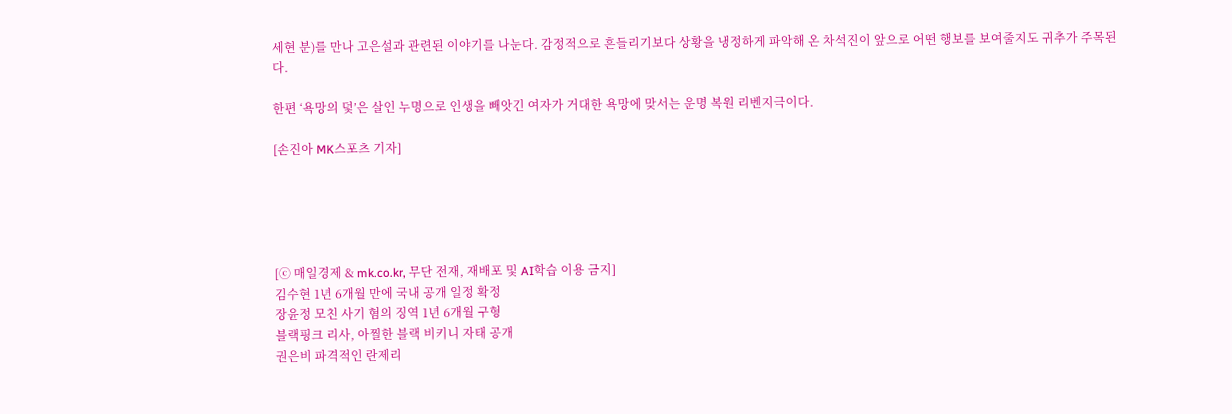세현 분)를 만나 고은설과 관련된 이야기를 나눈다. 감정적으로 흔들리기보다 상황을 냉정하게 파악해 온 차석진이 앞으로 어떤 행보를 보여줄지도 귀추가 주목된다.

한편 ‘욕망의 덫’은 살인 누명으로 인생을 빼앗긴 여자가 거대한 욕망에 맞서는 운명 복원 리벤지극이다.

[손진아 MK스포츠 기자]





[ⓒ 매일경제 & mk.co.kr, 무단 전재, 재배포 및 AI학습 이용 금지]
김수현 1년 6개월 만에 국내 공개 일정 확정
장윤정 모친 사기 혐의 징역 1년 6개월 구형
블랙핑크 리사, 아찔한 블랙 비키니 자태 공개
권은비 파격적인 란제리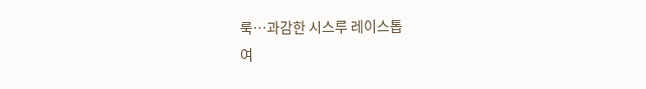룩…과감한 시스루 레이스톱
여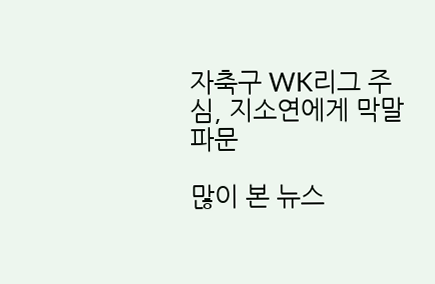자축구 WK리그 주심, 지소연에게 막말 파문

많이 본 뉴스